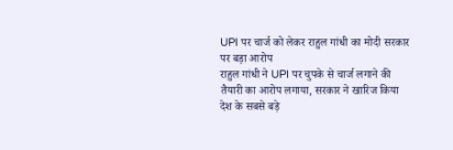UPI पर चार्ज को लेकर राहुल गांधी का मोदी सरकार पर बड़ा आरोप
राहुल गांधी ने UPI पर चुपके से चार्ज लगाने की तैयारी का आरोप लगाया, सरकार ने खारिज किया
देश के सबसे बड़े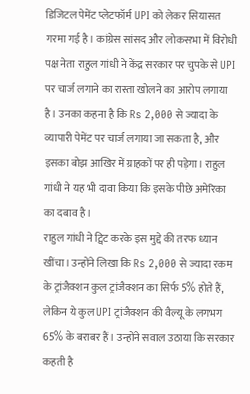डिजिटल पेमेंट प्लेटफॉर्म UPI को लेकर सियासत गरमा गई है। कांग्रेस सांसद और लोकसभा में विरोधी पक्ष नेता राहुल गांधी ने केंद्र सरकार पर चुपके से UPI पर चार्ज लगाने का रास्ता खोलने का आरोप लगाया है। उनका कहना है कि Rs 2,000 से ज्यादा के व्यापारी पेमेंट पर चार्ज लगाया जा सकता है, और इसका बोझ आखिर में ग्राहकों पर ही पड़ेगा। राहुल गांधी ने यह भी दावा किया कि इसके पीछे अमेरिका का दबाव है।
राहुल गांधी ने ट्विट करके इस मुद्दे की तरफ ध्यान खींचा। उन्होंने लिखा कि Rs 2,000 से ज्यादा रकम के ट्रांजैक्शन कुल ट्रांजैक्शन का सिर्फ 5% होते हैं, लेकिन ये कुल UPI ट्रांजैक्शन की वैल्यू के लगभग 65% के बराबर हैं। उन्होंने सवाल उठाया कि सरकार कहती है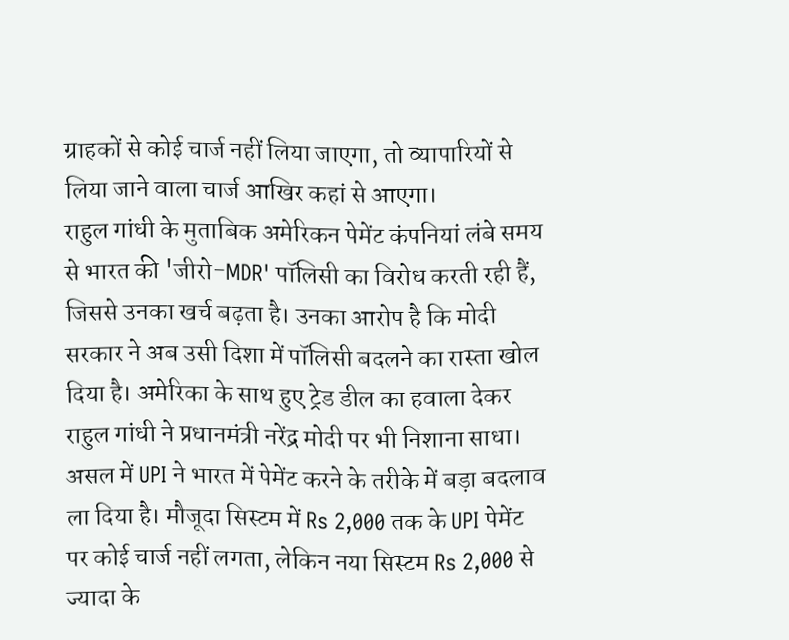ग्राहकों से कोई चार्ज नहीं लिया जाएगा, तो व्यापारियों से लिया जाने वाला चार्ज आखिर कहां से आएगा।
राहुल गांधी के मुताबिक अमेरिकन पेमेंट कंपनियां लंबे समय से भारत की 'जीरो-MDR' पॉलिसी का विरोध करती रही हैं, जिससे उनका खर्च बढ़ता है। उनका आरोप है कि मोदी सरकार ने अब उसी दिशा में पॉलिसी बदलने का रास्ता खोल दिया है। अमेरिका के साथ हुए ट्रेड डील का हवाला देकर राहुल गांधी ने प्रधानमंत्री नरेंद्र मोदी पर भी निशाना साधा।
असल में UPI ने भारत में पेमेंट करने के तरीके में बड़ा बदलाव ला दिया है। मौजूदा सिस्टम में Rs 2,000 तक के UPI पेमेंट पर कोई चार्ज नहीं लगता, लेकिन नया सिस्टम Rs 2,000 से ज्यादा के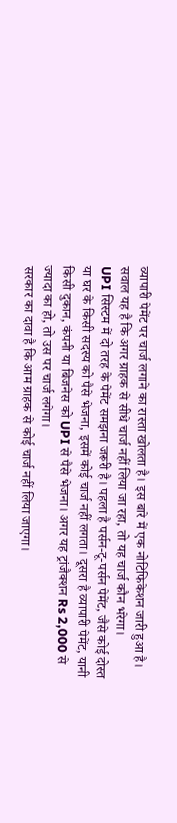व्यापारी पेमेंट पर चार्ज लगाने का रास्ता खोलता है। इस बारे में एक नोटिफिकेशन जारी हुआ है। सवाल यह है कि अगर ग्राहक से सीधे चार्ज नहीं लिया जा रहा, तो यह चार्ज कौन भरेगा।
UPI सिस्टम में दो तरह के पेमेंट समझना जरूरी है। पहला है पर्सन-टू-पर्सन पेमेंट, जैसे कोई दोस्त या घर के किसी सदस्य को पैसे भेजना, इसमें कोई चार्ज नहीं लगता। दूसरा है व्यापारी पेमेंट, यानी किसी दुकान, कंपनी या बिजनेस को UPI से पैसे भेजना। अगर यह ट्रांजैक्शन Rs 2,000 से ज्यादा का हो, तो उस पर चार्ज लगेगा।
सरकार का दावा है कि आम ग्राहक से कोई चार्ज नहीं लिया जाएगा।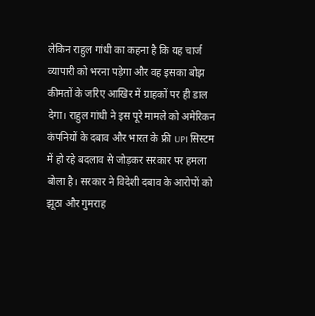लेकिन राहुल गांधी का कहना है कि यह चार्ज व्यापारी को भरना पड़ेगा और वह इसका बोझ कीमतों के जरिए आखिर में ग्राहकों पर ही डाल देगा। राहुल गांधी ने इस पूरे मामले को अमेरिकन कंपनियों के दबाव और भारत के फ्री UPI सिस्टम में हो रहे बदलाव से जोड़कर सरकार पर हमला बोला है। सरकार ने विदेशी दबाव के आरोपों को झूठा और गुमराह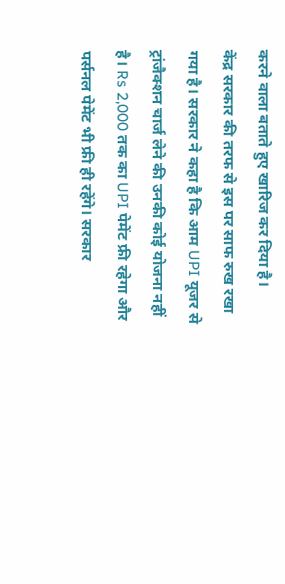करने वाला बताते हुए खारिज कर दिया है।
केंद्र सरकार की तरफ से इस पर साफ रुख रखा गया है। सरकार ने कहा है कि आम UPI यूजर से ट्रांजैक्शन चार्ज लेने की उनकी कोई योजना नहीं है। Rs 2,000 तक का UPI पेमेंट फ्री रहेगा और पर्सनल पेमेंट भी फ्री ही रहेंगे। सरकार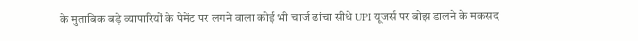के मुताबिक बड़े व्यापारियों के पेमेंट पर लगने वाला कोई भी चार्ज ढांचा सीधे UPI यूजर्स पर बोझ डालने के मकसद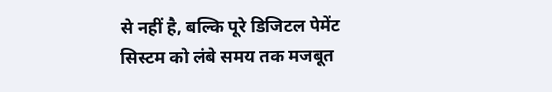से नहीं है, बल्कि पूरे डिजिटल पेमेंट सिस्टम को लंबे समय तक मजबूत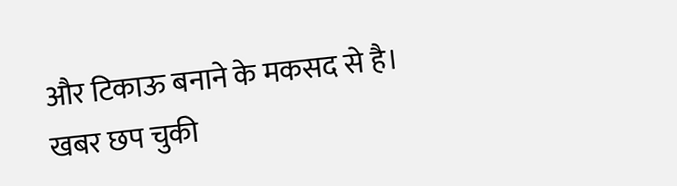और टिकाऊ बनाने के मकसद से है।
खबर छप चुकी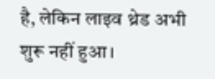है, लेकिन लाइव थ्रेड अभी शुरू नहीं हुआ।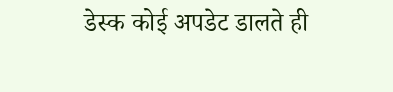डेस्क कोई अपडेट डालते ही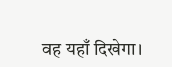वह यहाँ दिखेगा।